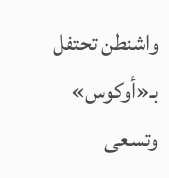واشنطن تحتفل بـ«أوكوس» وتسعى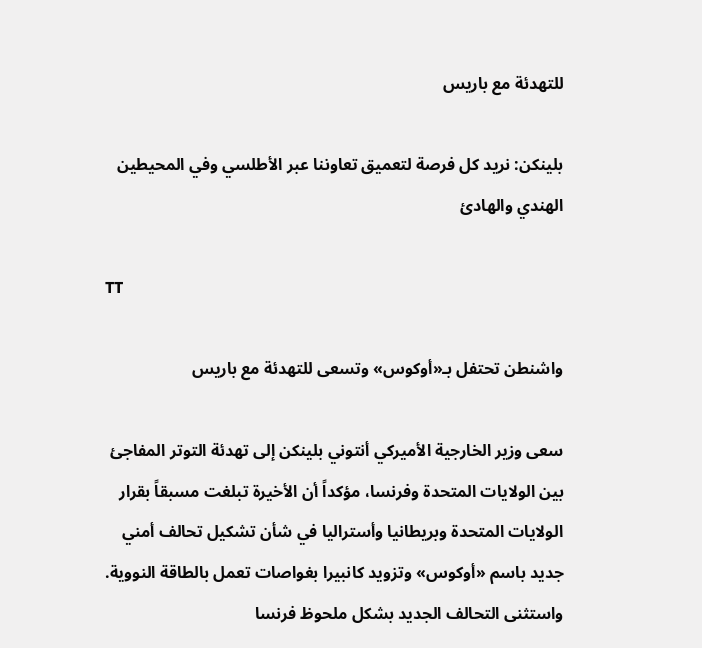للتهدئة مع باريس

بلينكن: نريد كل فرصة لتعميق تعاوننا عبر الأطلسي وفي المحيطين الهندي والهادئ

TT

واشنطن تحتفل بـ«أوكوس» وتسعى للتهدئة مع باريس

سعى وزير الخارجية الأميركي أنتوني بلينكن إلى تهدئة التوتر المفاجئ بين الولايات المتحدة وفرنسا، مؤكداً أن الأخيرة تبلغت مسبقاً بقرار الولايات المتحدة وبريطانيا وأستراليا في شأن تشكيل تحالف أمني جديد باسم «أوكوس» وتزويد كانبيرا بغواصات تعمل بالطاقة النووية. واستثنى التحالف الجديد بشكل ملحوظ فرنسا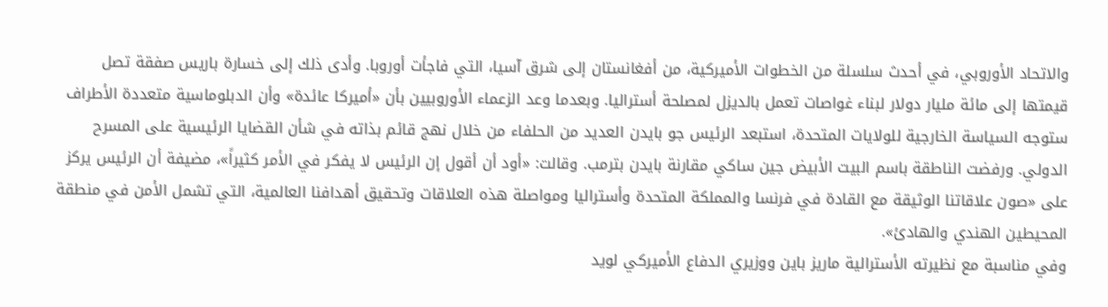والاتحاد الأوروبي، في أحدث سلسلة من الخطوات الأميركية، من أفغانستان إلى شرق آسيا، التي فاجأت أوروبا. وأدى ذلك إلى خسارة باريس صفقة تصل قيمتها إلى مائة مليار دولار لبناء غواصات تعمل بالديزل لمصلحة أستراليا. وبعدما وعد الزعماء الأوروبيين بأن «أميركا عائدة» وأن الدبلوماسية متعددة الأطراف ستوجه السياسة الخارجية للولايات المتحدة، استبعد الرئيس جو بايدن العديد من الحلفاء من خلال نهج قائم بذاته في شأن القضايا الرئيسية على المسرح الدولي. ورفضت الناطقة باسم البيت الأبيض جين ساكي مقارنة بايدن بترمب. وقالت: «أود أن أقول إن الرئيس لا يفكر في الأمر كثيراً»، مضيفة أن الرئيس يركز على «صون علاقاتنا الوثيقة مع القادة في فرنسا والمملكة المتحدة وأستراليا ومواصلة هذه العلاقات وتحقيق أهدافنا العالمية، التي تشمل الأمن في منطقة المحيطين الهندي والهادئ».
وفي مناسبة مع نظيرته الأسترالية ماريز باين ووزيري الدفاع الأميركي لويد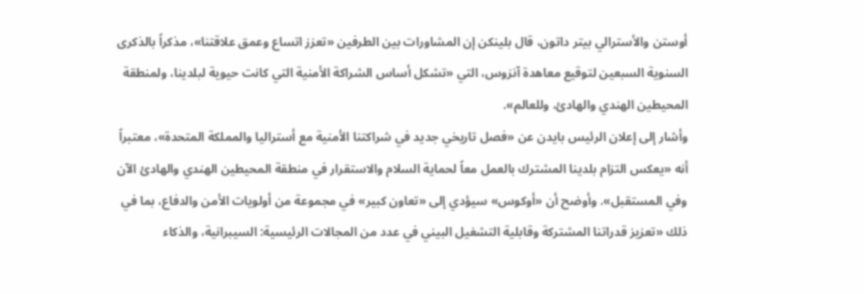أوستن والأسترالي بيتر داتون، قال بلينكن إن المشاورات بين الطرفين «تعزز اتساع وعمق علاقتنا»، مذكراً بالذكرى السنوية السبعين لتوقيع معاهدة آنزوس، التي «تشكل أساس الشراكة الأمنية التي كانت حيوية لبلدينا، ولمنطقة المحيطين الهندي والهادئ، وللعالم».
وأشار إلى إعلان الرئيس بايدن عن «فصل تاريخي جديد في شراكتنا الأمنية مع أستراليا والمملكة المتحدة»، معتبراً أنه «يعكس التزام بلدينا المشترك بالعمل معاً لحماية السلام والاستقرار في منطقة المحيطين الهندي والهادئ الآن وفي المستقبل». وأوضح أن «أوكوس» سيؤدي إلى «تعاون كبير» في مجموعة من أولويات الأمن والدفاع، بما في ذلك «تعزيز قدراتنا المشتركة وقابلية التشغيل البيني في عدد من المجالات الرئيسية: السيبرانية، والذكاء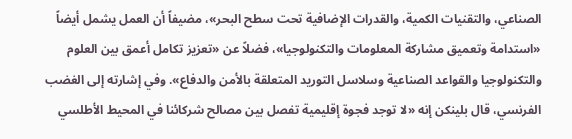الصناعي، والتقنيات الكمية، والقدرات الإضافية تحت سطح البحر»، مضيفاً أن العمل يشمل أيضاً «استدامة وتعميق مشاركة المعلومات والتكنولوجيا»، فضلاً عن «تعزيز تكامل أعمق بين العلوم والتكنولوجيا والقواعد الصناعية وسلاسل التوريد المتعلقة بالأمن والدفاع». وفي إشارته إلى الغضب الفرنسي، قال بلينكن إنه «لا توجد فجوة إقليمية تفصل بين مصالح شركائنا في المحيط الأطلسي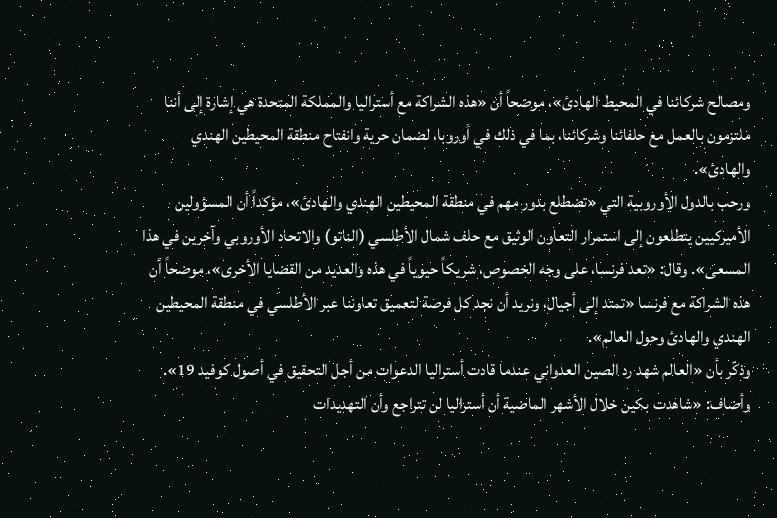ومصالح شركائنا في المحيط الهادئ»، موضحاً أن «هذه الشراكة مع أستراليا والمملكة المتحدة هي إشارة إلى أننا ملتزمون بالعمل مع حلفائنا وشركائنا، بما في ذلك في أوروبا، لضمان حرية وانفتاح منطقة المحيطين الهندي والهادئ».
ورحب بالدول الأوروبية التي «تضطلع بدور مهم في منطقة المحيطين الهندي والهادئ»، مؤكداً أن المسؤولين الأميركيين يتطلعون إلى استمرار التعاون الوثيق مع حلف شمال الأطلسي (الناتو) والاتحاد الأوروبي وآخرين في هذا المسعى». وقال: «تعد فرنسا، على وجه الخصوص، شريكاً حيوياً في هذه والعديد من القضايا الأخرى»، موضحاً أن هذه الشراكة مع فرنسا «تمتد إلى أجيال، ونريد أن نجد كل فرصة لتعميق تعاوننا عبر الأطلسي في منطقة المحيطين الهندي والهادئ وحول العالم».
وذكّر بأن «العالم شهد رد الصين العدواني عندما قادت أستراليا الدعوات من أجل التحقيق في أصول كوفيد 19». وأضاف: «شاهدت بكين خلال الأشهر الماضية أن أستراليا لن تتراجع وأن التهديدات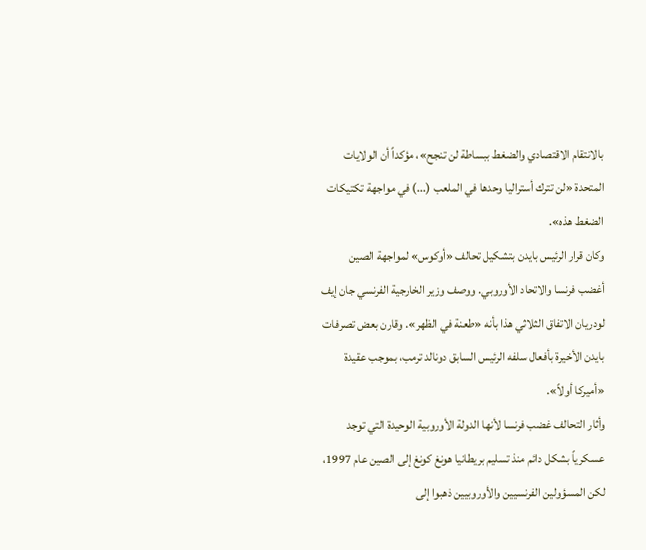بالانتقام الاقتصادي والضغط ببساطة لن تنجح»، مؤكداً أن الولايات المتحدة «لن تترك أستراليا وحدها في الملعب (...) في مواجهة تكتيكات الضغط هذه».
وكان قرار الرئيس بايدن بتشكيل تحالف «أوكوس» لمواجهة الصين أغضب فرنسا والاتحاد الأوروبي. ووصف وزير الخارجية الفرنسي جان إيف لودريان الاتفاق الثلاثي هذا بأنه «طعنة في الظهر». وقارن بعض تصرفات بايدن الأخيرة بأفعال سلفه الرئيس السابق دونالد ترمب، بموجب عقيدة «أميركا أولاً».
وأثار التحالف غضب فرنسا لأنها الدولة الأوروبية الوحيدة التي توجد عسكرياً بشكل دائم منذ تسليم بريطانيا هونغ كونغ إلى الصين عام 1997، لكن المسؤولين الفرنسيين والأوروبيين ذهبوا إلى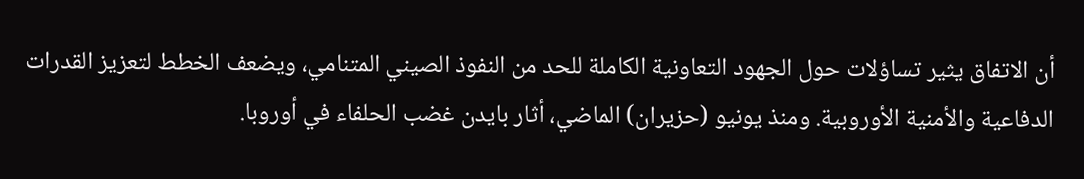أن الاتفاق يثير تساؤلات حول الجهود التعاونية الكاملة للحد من النفوذ الصيني المتنامي، ويضعف الخطط لتعزيز القدرات الدفاعية والأمنية الأوروبية. ومنذ يونيو (حزيران) الماضي، أثار بايدن غضب الحلفاء في أوروبا.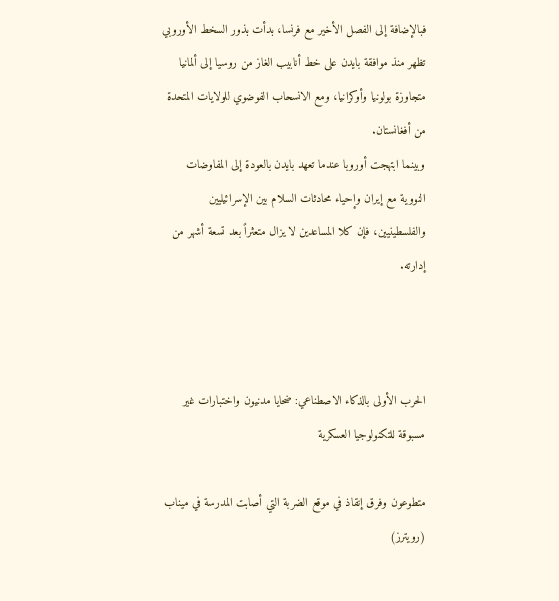فبالإضافة إلى الفصل الأخير مع فرنسا، بدأت بذور السخط الأوروبي تظهر منذ موافقة بايدن على خط أنابيب الغاز من روسيا إلى ألمانيا متجاوزة بولونيا وأوكرانيا، ومع الانسحاب الفوضوي للولايات المتحدة من أفغانستان.
وبينما ابتهجت أوروبا عندما تعهد بايدن بالعودة إلى المفاوضات النووية مع إيران وإحياء محادثات السلام بين الإسرائيليين والفلسطينيين، فإن كلا المساعدين لا يزال متعثراً بعد تسعة أشهر من إدارته.



الحرب الأولى بالذكاء الاصطناعي: ضحايا مدنيون واختبارات غير مسبوقة للتكنولوجيا العسكرية

متطوعون وفرق إنقاذ في موقع الضربة التي أصابت المدرسة في ميناب (رويترز)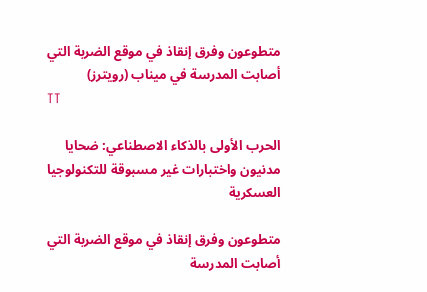متطوعون وفرق إنقاذ في موقع الضربة التي أصابت المدرسة في ميناب (رويترز)
TT

الحرب الأولى بالذكاء الاصطناعي: ضحايا مدنيون واختبارات غير مسبوقة للتكنولوجيا العسكرية

متطوعون وفرق إنقاذ في موقع الضربة التي أصابت المدرسة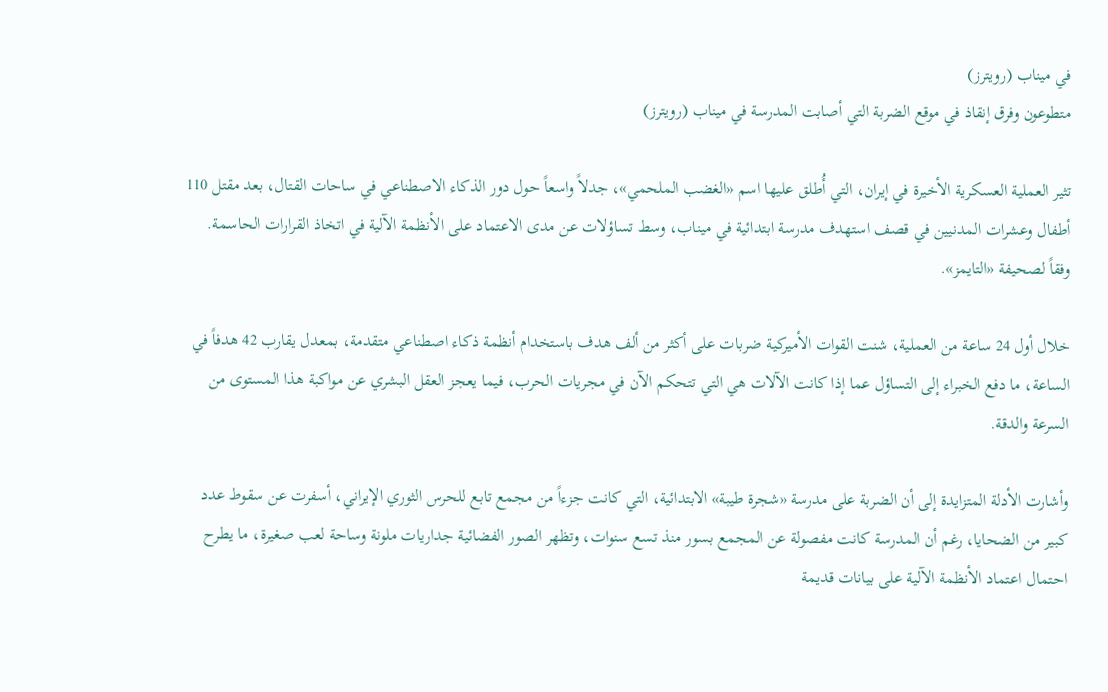في ميناب (رويترز)
متطوعون وفرق إنقاذ في موقع الضربة التي أصابت المدرسة في ميناب (رويترز)

تثير العملية العسكرية الأخيرة في إيران، التي أُطلق عليها اسم «الغضب الملحمي»، جدلاً واسعاً حول دور الذكاء الاصطناعي في ساحات القتال، بعد مقتل 110 أطفال وعشرات المدنيين في قصف استهدف مدرسة ابتدائية في ميناب، وسط تساؤلات عن مدى الاعتماد على الأنظمة الآلية في اتخاذ القرارات الحاسمة. وفقاً لصحيفة «التايمز».

خلال أول 24 ساعة من العملية، شنت القوات الأميركية ضربات على أكثر من ألف هدف باستخدام أنظمة ذكاء اصطناعي متقدمة، بمعدل يقارب 42 هدفاً في الساعة، ما دفع الخبراء إلى التساؤل عما إذا كانت الآلات هي التي تتحكم الآن في مجريات الحرب، فيما يعجز العقل البشري عن مواكبة هذا المستوى من السرعة والدقة.

وأشارت الأدلة المتزايدة إلى أن الضربة على مدرسة «شجرة طيبة» الابتدائية، التي كانت جزءاً من مجمع تابع للحرس الثوري الإيراني، أسفرت عن سقوط عدد كبير من الضحايا، رغم أن المدرسة كانت مفصولة عن المجمع بسور منذ تسع سنوات، وتظهر الصور الفضائية جداريات ملونة وساحة لعب صغيرة، ما يطرح احتمال اعتماد الأنظمة الآلية على بيانات قديمة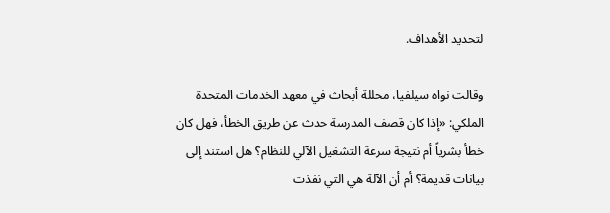لتحديد الأهداف.

وقالت نواه سيلفيا، محللة أبحاث في معهد الخدمات المتحدة الملكي: «إذا كان قصف المدرسة حدث عن طريق الخطأ، فهل كان خطأ بشرياً أم نتيجة سرعة التشغيل الآلي للنظام؟ هل استند إلى بيانات قديمة؟ أم أن الآلة هي التي نفذت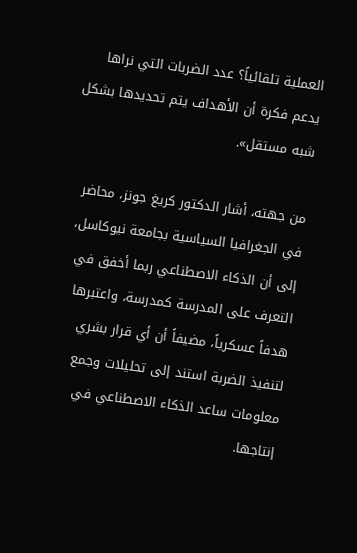العملية تلقائياً؟ عدد الضربات التي نراها يدعم فكرة أن الأهداف يتم تحديدها بشكل شبه مستقل».

من جهته، أشار الدكتور كريغ جونز، محاضر في الجغرافيا السياسية بجامعة نيوكاسل، إلى أن الذكاء الاصطناعي ربما أخفق في التعرف على المدرسة كمدرسة، واعتبرها هدفاً عسكرياً، مضيفاً أن أي قرار بشري لتنفيذ الضربة استند إلى تحليلات وجمع معلومات ساعد الذكاء الاصطناعي في إنتاجها.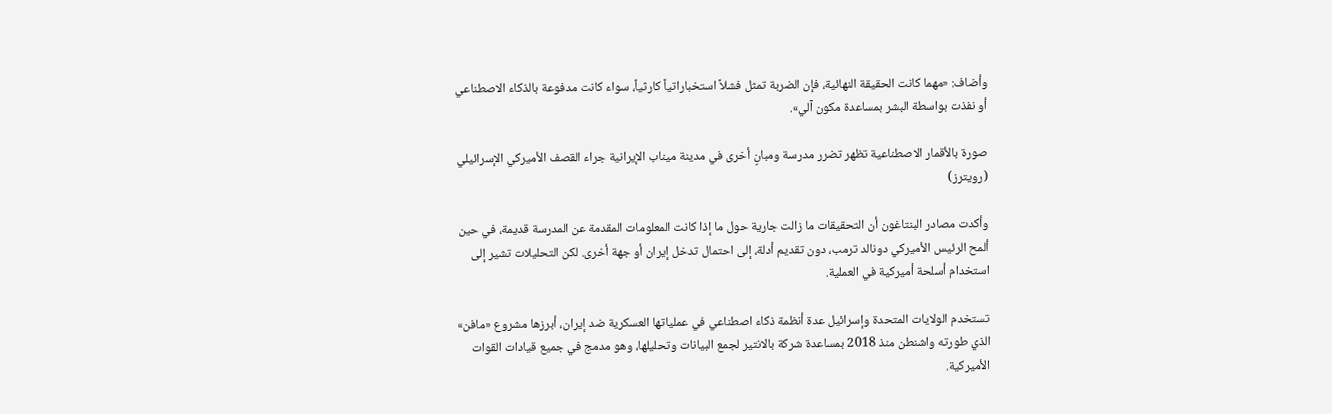وأضاف: «مهما كانت الحقيقة النهائية، فإن الضربة تمثل فشلاً استخباراتياً كارثياً، سواء كانت مدفوعة بالذكاء الاصطناعي أو نفذت بواسطة البشر بمساعدة مكون آلي».

صورة بالأقمار الاصطناعية تظهر تضرر مدرسة ومبانٍ أخرى في مدينة ميناب الإيرانية جراء القصف الأميركي الإسرائيلي (رويترز)

وأكدت مصادر البنتاغون أن التحقيقات ما زالت جارية حول ما إذا كانت المعلومات المقدمة عن المدرسة قديمة، في حين ألمح الرئيس الأميركي دونالد ترمب، دون تقديم أدلة، إلى احتمال تدخل إيران أو جهة أخرى. لكن التحليلات تشير إلى استخدام أسلحة أميركية في العملية.

تستخدم الولايات المتحدة وإسرائيل عدة أنظمة ذكاء اصطناعي في عملياتها العسكرية ضد إيران، أبرزها مشروع «مافن» الذي طورته واشنطن منذ 2018 بمساعدة شركة بالانتير لجمع البيانات وتحليلها، وهو مدمج في جميع قيادات القوات الأميركية.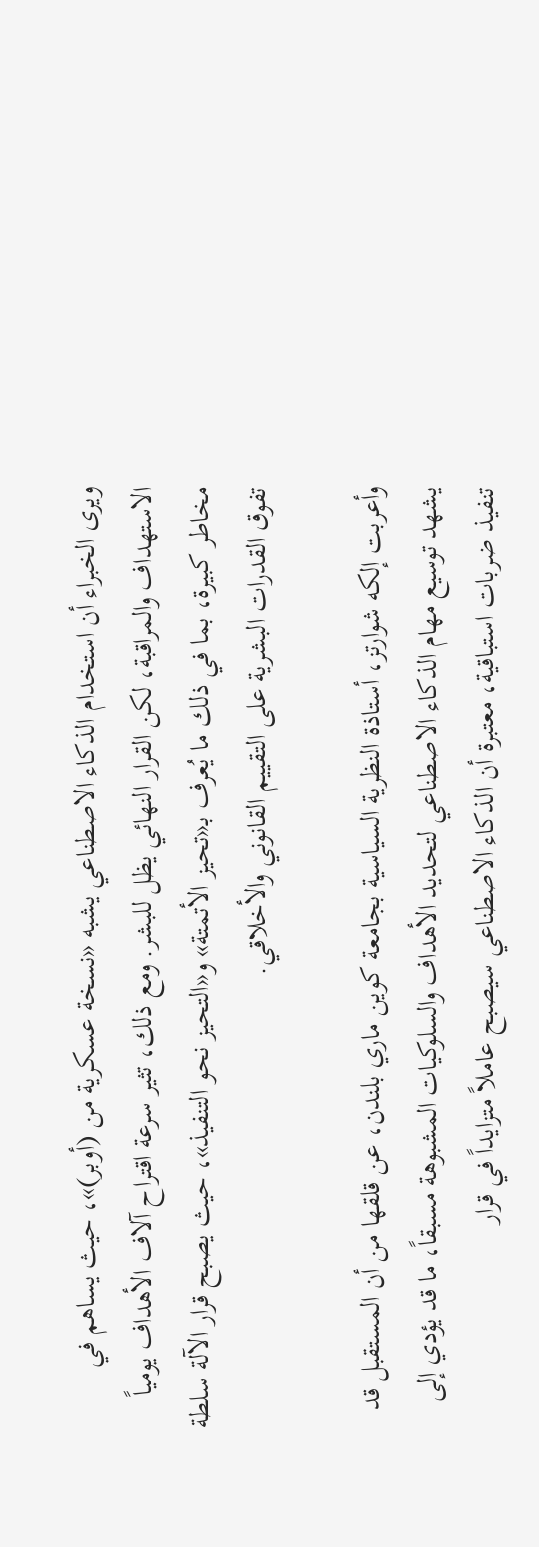ويرى الخبراء أن استخدام الذكاء الاصطناعي يشبه «نسخة عسكرية من (أوبر)»، حيث يساهم في الاستهداف والمراقبة، لكن القرار النهائي يظل للبشر. ومع ذلك، تثير سرعة اقتراح آلاف الأهداف يومياً مخاطر كبيرة، بما في ذلك ما يُعرف بـ«تحيز الأتمتة» و«التحيز نحو التنفيذ»، حيث يصبح قرار الآلة سلطة تفوق القدرات البشرية على التقييم القانوني والأخلاقي.

وأعربت إلكه شوارتز، أستاذة النظرية السياسية بجامعة كوين ماري بلندن، عن قلقها من أن المستقبل قد يشهد توسيع مهام الذكاء الاصطناعي لتحديد الأهداف والسلوكيات المشبوهة مسبقاً، ما قد يؤدي إلى تنفيذ ضربات استباقية، معتبرة أن الذكاء الاصطناعي سيصبح عاملاً متزايداً في قرار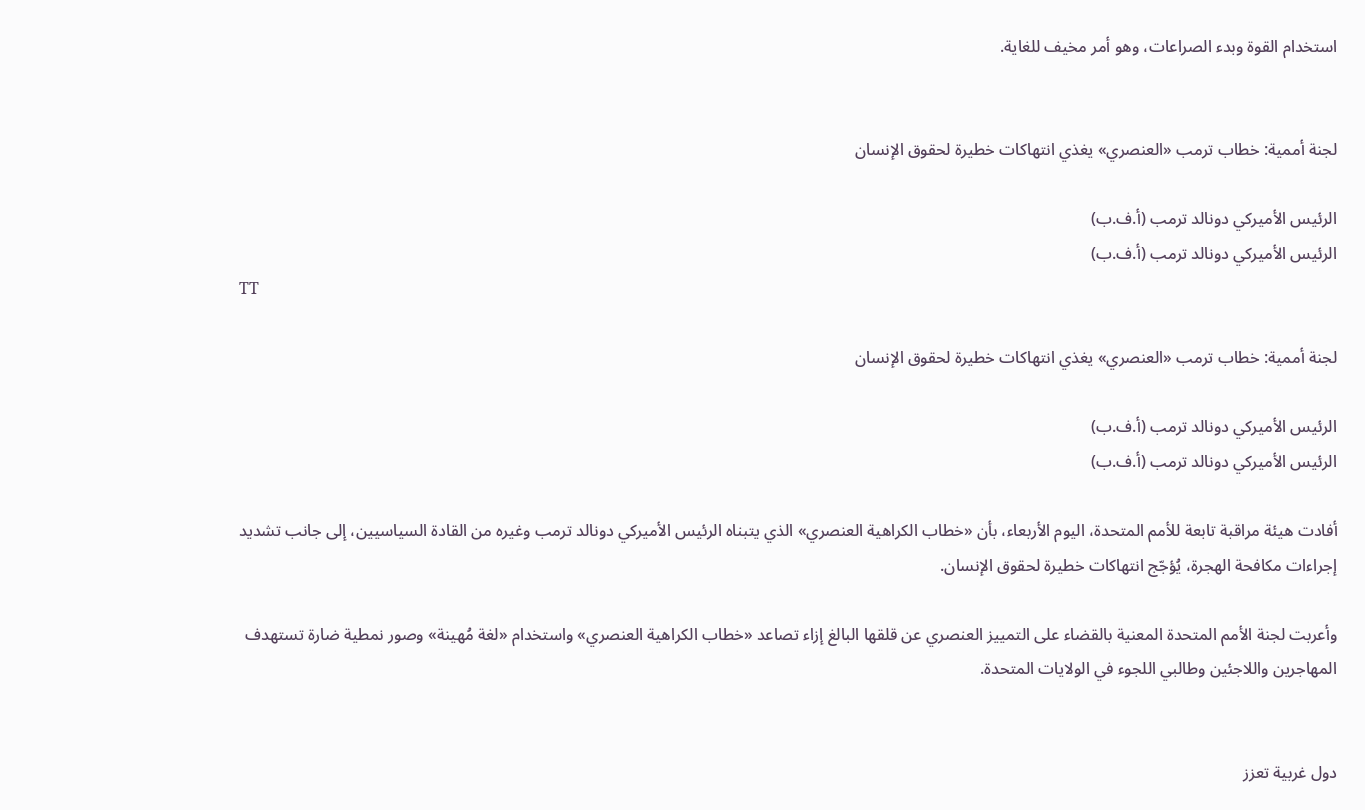استخدام القوة وبدء الصراعات، وهو أمر مخيف للغاية.


لجنة أممية: خطاب ترمب «العنصري» يغذي انتهاكات خطيرة لحقوق الإنسان

الرئيس الأميركي دونالد ترمب (أ.ف.ب)
الرئيس الأميركي دونالد ترمب (أ.ف.ب)
TT

لجنة أممية: خطاب ترمب «العنصري» يغذي انتهاكات خطيرة لحقوق الإنسان

الرئيس الأميركي دونالد ترمب (أ.ف.ب)
الرئيس الأميركي دونالد ترمب (أ.ف.ب)

أفادت هيئة مراقبة تابعة للأمم المتحدة، اليوم الأربعاء، بأن «خطاب الكراهية العنصري» الذي يتبناه الرئيس الأميركي دونالد ترمب وغيره من القادة السياسيين، إلى جانب تشديد إجراءات مكافحة الهجرة، يُؤجّج انتهاكات خطيرة لحقوق الإنسان.

وأعربت لجنة الأمم المتحدة المعنية بالقضاء على التمييز العنصري عن قلقها البالغ إزاء تصاعد «خطاب الكراهية العنصري» واستخدام «لغة مُهينة» وصور نمطية ضارة تستهدف المهاجرين واللاجئين وطالبي اللجوء في الولايات المتحدة.


دول غربية تعزز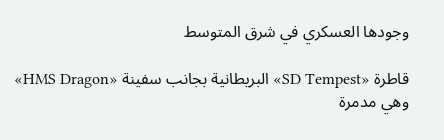وجودها العسكري في شرق المتوسط

قاطرة «SD Tempest» البريطانية بجانب سفينة «HMS Dragon» وهي مدمرة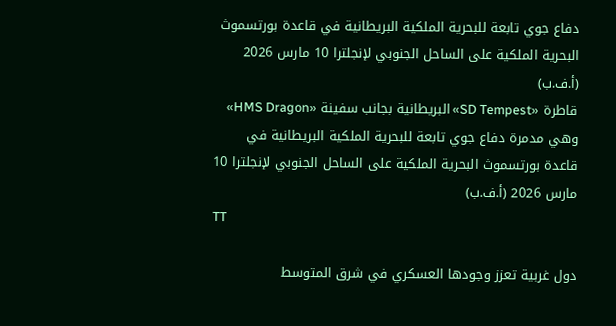دفاع جوي تابعة للبحرية الملكية البريطانية في قاعدة بورتسموث البحرية الملكية على الساحل الجنوبي لإنجلترا 10 مارس 2026 (أ.ف.ب)
قاطرة «SD Tempest» البريطانية بجانب سفينة «HMS Dragon» وهي مدمرة دفاع جوي تابعة للبحرية الملكية البريطانية في قاعدة بورتسموث البحرية الملكية على الساحل الجنوبي لإنجلترا 10 مارس 2026 (أ.ف.ب)
TT

دول غربية تعزز وجودها العسكري في شرق المتوسط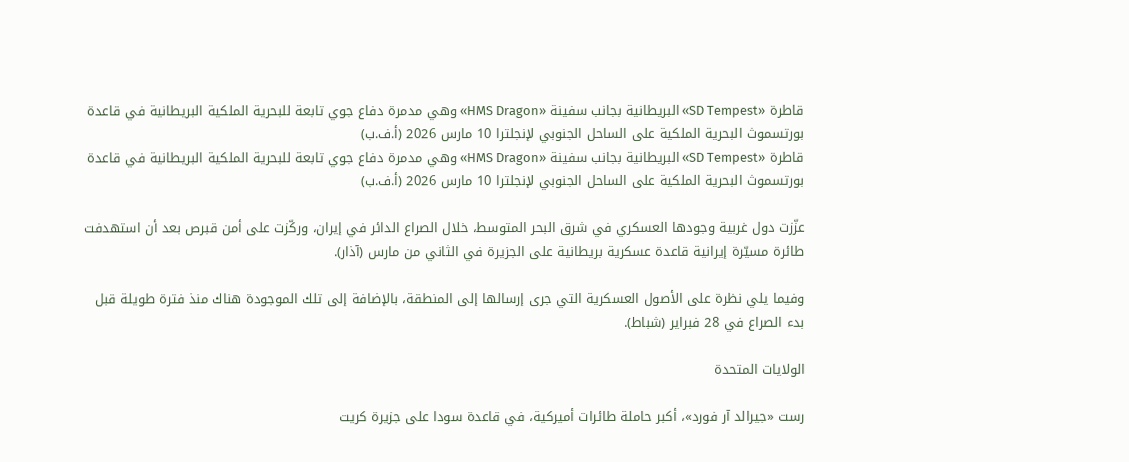قاطرة «SD Tempest» البريطانية بجانب سفينة «HMS Dragon» وهي مدمرة دفاع جوي تابعة للبحرية الملكية البريطانية في قاعدة بورتسموث البحرية الملكية على الساحل الجنوبي لإنجلترا 10 مارس 2026 (أ.ف.ب)
قاطرة «SD Tempest» البريطانية بجانب سفينة «HMS Dragon» وهي مدمرة دفاع جوي تابعة للبحرية الملكية البريطانية في قاعدة بورتسموث البحرية الملكية على الساحل الجنوبي لإنجلترا 10 مارس 2026 (أ.ف.ب)

عزّزت دول غربية وجودها العسكري في شرق البحر المتوسط، خلال الصراع الدائر في إيران، وركّزت على أمن قبرص بعد أن استهدفت طائرة مسيّرة إيرانية قاعدة عسكرية بريطانية على الجزيرة في الثاني من مارس (آذار).

وفيما يلي نظرة على الأصول العسكرية التي جرى إرسالها إلى المنطقة، بالإضافة إلى تلك الموجودة هناك منذ فترة طويلة قبل بدء الصراع في 28 فبراير (شباط).

الولايات المتحدة

رست «جيرالد آر فورد»، أكبر حاملة طائرات أميركية، في قاعدة سودا على جزيرة كريت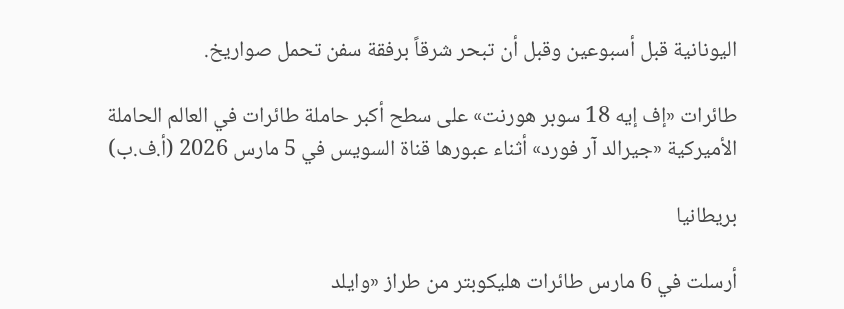اليونانية قبل أسبوعين وقبل أن تبحر شرقاً برفقة سفن تحمل صواريخ.

طائرات «إف إيه 18 سوبر هورنت» على سطح أكبر حاملة طائرات في العالم الحاملة الأميركية «جيرالد آر فورد» أثناء عبورها قناة السويس في 5 مارس 2026 (أ.ف.ب)

بريطانيا

أرسلت في 6 مارس طائرات هليكوبتر من طراز «وايلد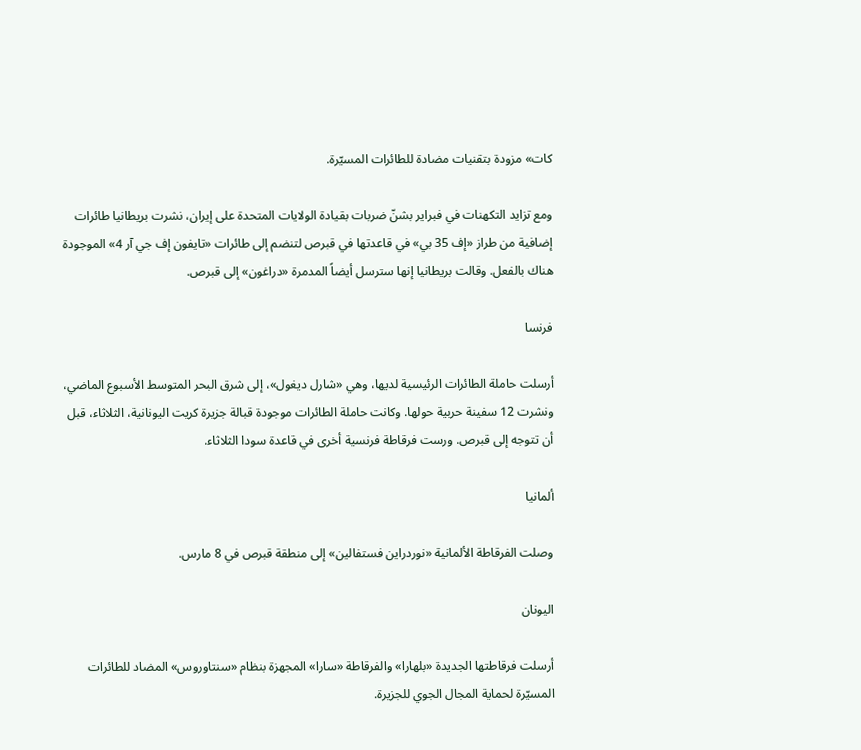كات» مزودة بتقنيات مضادة للطائرات المسيّرة.

ومع تزايد التكهنات في فبراير بشنّ ضربات بقيادة الولايات المتحدة على إيران، نشرت بريطانيا طائرات إضافية من طراز «إف 35 بي» في قاعدتها في قبرص لتنضم إلى طائرات «تايفون إف جي آر 4» الموجودة هناك بالفعل. وقالت بريطانيا إنها سترسل أيضاً المدمرة «دراغون» إلى قبرص.

فرنسا

أرسلت حاملة الطائرات الرئيسية لديها، وهي «شارل ديغول»، إلى شرق البحر المتوسط الأسبوع الماضي، ونشرت 12 سفينة حربية حولها. وكانت حاملة الطائرات موجودة قبالة جزيرة كريت اليونانية، الثلاثاء، قبل أن تتوجه إلى قبرص. ورست فرقاطة فرنسية أخرى في قاعدة سودا الثلاثاء.

ألمانيا

وصلت الفرقاطة الألمانية «نوردراين فستفالين» إلى منطقة قبرص في 8 مارس.

اليونان

أرسلت فرقاطتها الجديدة «بلهارا» والفرقاطة «سارا» المجهزة بنظام «سنتاوروس» المضاد للطائرات المسيّرة لحماية المجال الجوي للجزيرة.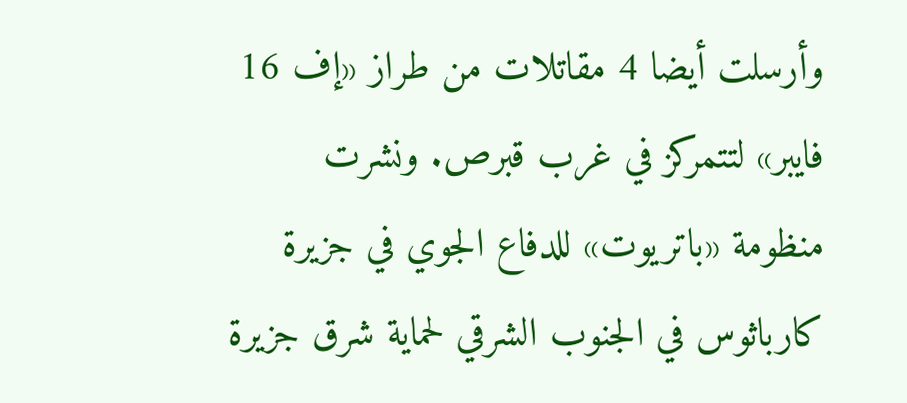وأرسلت أيضا 4 مقاتلات من طراز «إف 16 فايبر» لتتمركز في غرب قبرص. ونشرت منظومة «باتريوت» للدفاع الجوي في جزيرة كارباثوس في الجنوب الشرقي لحماية شرق جزيرة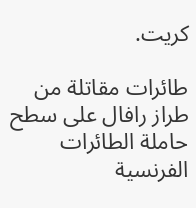كريت.

طائرات مقاتلة من طراز رافال على سطح حاملة الطائرات الفرنسية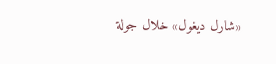«شارل ديغول» خلال جولة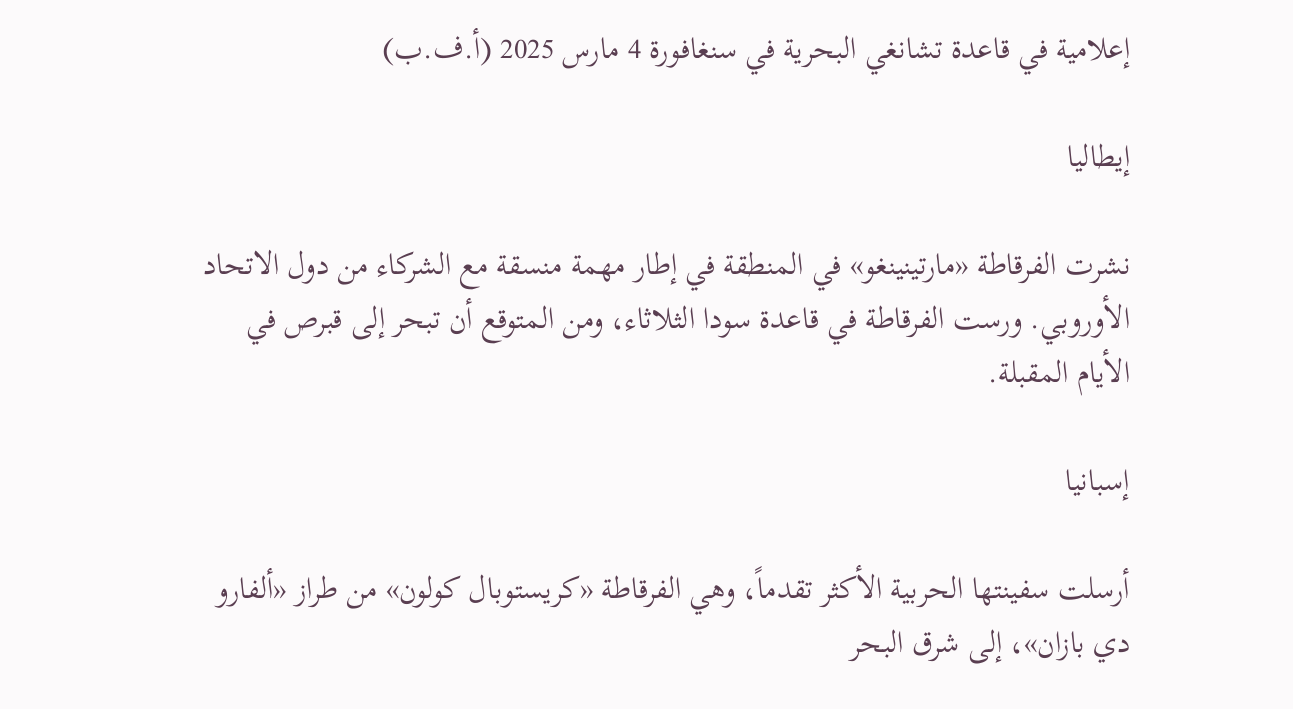إعلامية في قاعدة تشانغي البحرية في سنغافورة 4 مارس 2025 (أ.ف.ب)

إيطاليا

نشرت الفرقاطة «مارتينينغو» في المنطقة في إطار مهمة منسقة مع الشركاء من دول الاتحاد الأوروبي. ورست الفرقاطة في قاعدة سودا الثلاثاء، ومن المتوقع أن تبحر إلى قبرص في الأيام المقبلة.

إسبانيا

أرسلت سفينتها الحربية الأكثر تقدماً، وهي الفرقاطة «كريستوبال كولون» من طراز «ألفارو دي بازان»، إلى شرق البحر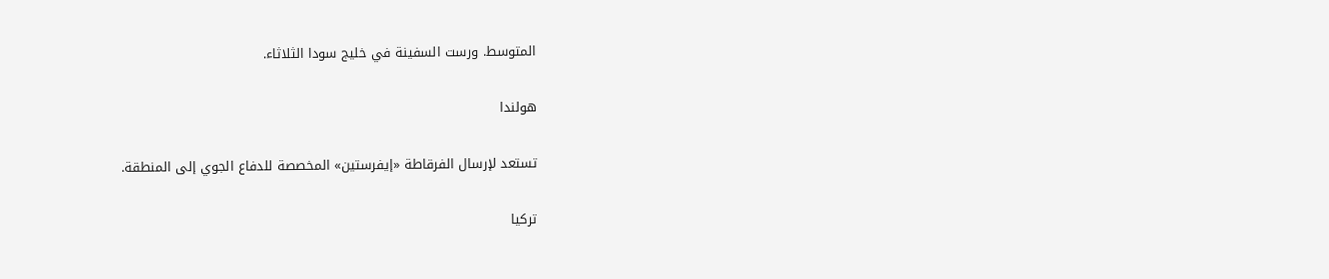المتوسط. ورست السفينة في خليج سودا الثلاثاء.

هولندا

تستعد لإرسال الفرقاطة «إيفرستين» المخصصة للدفاع الجوي إلى المنطقة.

تركيا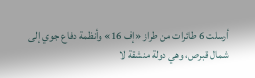أرسلت 6 طائرات من طراز «إف 16» وأنظمة دفاع جوي إلى شمال قبرص، وهي دولة منشقة لا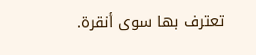تعترف بها سوى أنقرة.